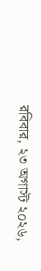রবিবার, ২৩ অগাস্ট ২০২৬,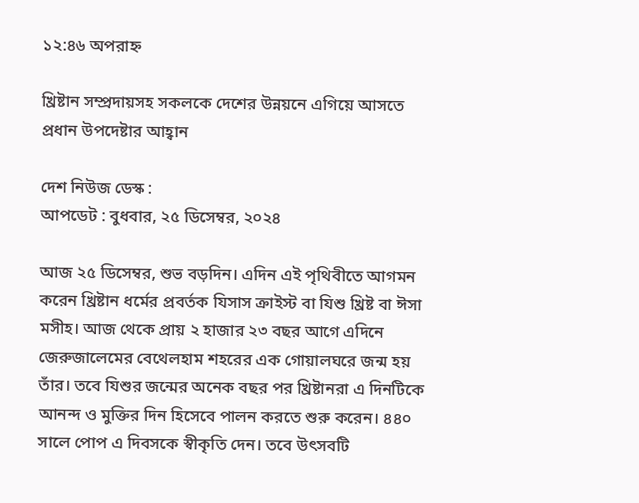১২:৪৬ অপরাহ্ন

খ্রিষ্টান সম্প্রদায়সহ সকলকে দেশের উন্নয়নে এগিয়ে আসতে প্রধান উপদেষ্টার আহ্বান

দেশ নিউজ ডেস্ক :
আপডেট : বুধবার, ২৫ ডিসেম্বর, ২০২৪

আজ ২৫ ডিসেম্বর, শুভ বড়দিন। এদিন এই পৃথিবীতে আগমন করেন খ্রিষ্টান ধর্মের প্রবর্তক যিসাস ক্রাইস্ট বা যিশু খ্রিষ্ট বা ঈসা মসীহ। আজ থেকে প্রায় ২ হাজার ২৩ বছর আগে এদিনে জেরুজালেমের বেথেলহাম শহরের এক গোয়ালঘরে জন্ম হয় তাঁর। তবে যিশুর জন্মের অনেক বছর পর খ্রিষ্টানরা এ দিনটিকে আনন্দ ও মুক্তির দিন হিসেবে পালন করতে শুরু করেন। ৪৪০ সালে পোপ এ দিবসকে স্বীকৃতি দেন। তবে উৎসবটি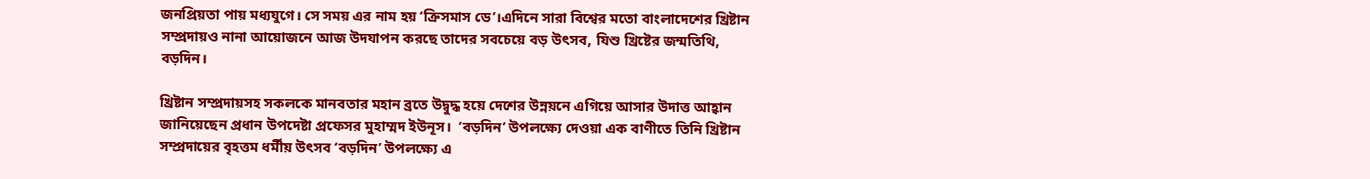জনপ্রিয়তা পায় মধ্যযুগে। সে সময় এর নাম হয় ‘ক্রিসমাস ডে’।এদিনে সারা বিশ্বের মতো বাংলাদেশের খ্রিষ্টান সম্প্রদায়ও নানা আয়োজনে আজ উদযাপন করছে তাদের সবচেয়ে বড় উৎসব, যিশু খ্রিষ্টের জন্মতিথি, বড়দিন।

খ্রিষ্টান সম্প্রদায়সহ সকলকে মানবতার মহান ব্রতে উদ্বুদ্ধ হয়ে দেশের উন্নয়নে এগিয়ে আসার উদাত্ত আহ্বান জানিয়েছেন প্রধান উপদেষ্টা প্রফেসর মুহাম্মদ ইউনূস।  ‘বড়দিন’ উপলক্ষ্যে দেওয়া এক বাণীতে তিনি খ্রিষ্টান সম্প্রদায়ের বৃহত্তম ধর্মীয় উৎসব ‘বড়দিন’ উপলক্ষ্যে এ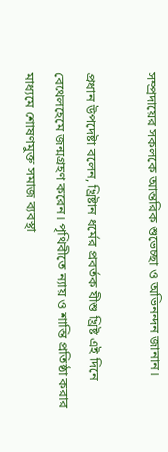সম্প্রদায়ের সকলকে আন্তরিক শুভেচ্ছা ও অভিনন্দন জানান।

প্রধান উপদেষ্টা বলেন, খ্রিষ্টান ধর্মের প্রবর্তক যীশু খ্রিষ্ট এই দিনে বেথেলহেমে জন্মগ্রহণ করেন। পৃথিবীতে ন্যায় ও শান্তি প্রতিষ্ঠা করার মাধ্যমে শোষণমুক্ত সমাজ ব্যবস্থা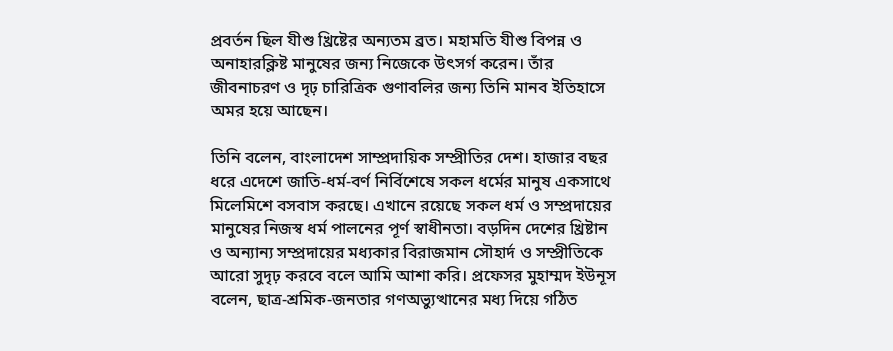প্রবর্তন ছিল যীশু খ্রিষ্টের অন্যতম ব্রত। মহামতি যীশু বিপন্ন ও অনাহারক্লিষ্ট মানুষের জন্য নিজেকে উৎসর্গ করেন। তাঁর জীবনাচরণ ও দৃঢ় চারিত্রিক গুণাবলির জন্য তিনি মানব ইতিহাসে অমর হয়ে আছেন।

তিনি বলেন, বাংলাদেশ সাম্প্রদায়িক সম্প্রীতির দেশ। হাজার বছর ধরে এদেশে জাতি-ধর্ম-বর্ণ নির্বিশেষে সকল ধর্মের মানুষ একসাথে মিলেমিশে বসবাস করছে। এখানে রয়েছে সকল ধর্ম ও সম্প্রদায়ের মানুষের নিজস্ব ধর্ম পালনের পূর্ণ স্বাধীনতা। বড়দিন দেশের খ্রিষ্টান ও অন্যান্য সম্প্রদায়ের মধ্যকার বিরাজমান সৌহার্দ ও সম্প্রীতিকে আরো সুদৃঢ় করবে বলে আমি আশা করি। প্রফেসর মুহাম্মদ ইউনূস বলেন, ছাত্র-শ্রমিক-জনতার গণঅভ্যুত্থানের মধ্য দিয়ে গঠিত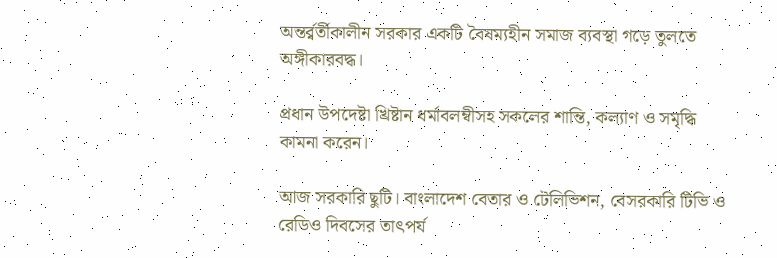অন্তর্র্বর্তীকালীন সরকার একটি বৈষম্যহীন সমাজ ব্যবস্থা গড়ে তুলতে অঙ্গীকারবদ্ধ।

প্রধান উপদেষ্টা খ্রিষ্টান ধর্মাবলম্বীসহ সকলের শান্তি, কল্যাণ ও সমৃদ্ধি কামনা করেন।

আজ সরকারি ছুটি। বাংলাদেশ বেতার ও টেলিভিশন, বেসরকারি টিভি ও রেডিও দিবসের তাৎপর্য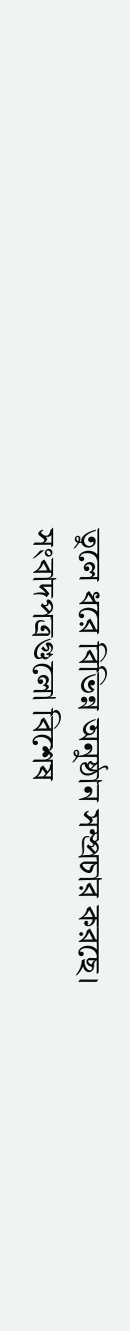তুলে ধরে বিভিন্ন অনুষ্ঠান সম্প্রচার করছে। সংবাদপত্রগুলো বিশেষ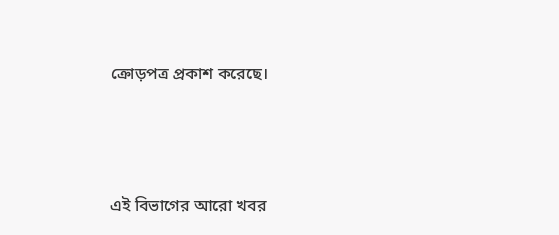ক্রোড়পত্র প্রকাশ করেছে।




এই বিভাগের আরো খবর